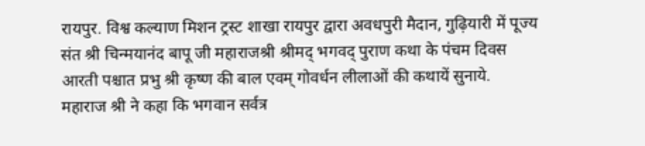रायपुर. विश्व कल्याण मिशन ट्रस्ट शाखा रायपुर द्वारा अवधपुरी मैदान, गुढ़ियारी में पूज्य संत श्री चिन्मयानंद बापू जी महाराजश्री श्रीमद् भगवद् पुराण कथा के पंचम दिवस आरती पश्चात प्रभु श्री कृष्ण की बाल एवम् गोवर्धन लीलाओं की कथायें सुनाये.
महाराज श्री ने कहा कि भगवान सर्वत्र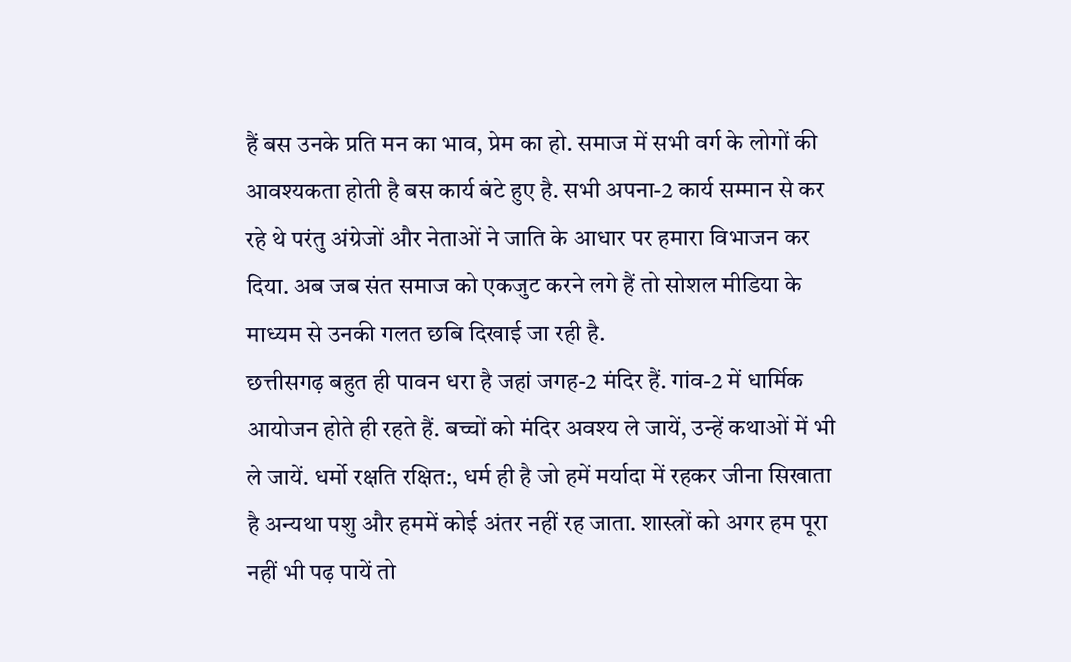हैं बस उनके प्रति मन का भाव, प्रेम का हो. समाज में सभी वर्ग के लोगों की आवश्यकता होती है बस कार्य बंटे हुए है. सभी अपना-2 कार्य सम्मान से कर रहे थे परंतु अंग्रेजों और नेताओं ने जाति के आधार पर हमारा विभाजन कर दिया. अब जब संत समाज को एकजुट करने लगे हैं तो सोशल मीडिया के माध्यम से उनकी गलत छबि दिखाई जा रही है.
छत्तीसगढ़ बहुत ही पावन धरा है जहां जगह-2 मंदिर हैं. गांव-2 में धार्मिक आयोजन होते ही रहते हैं. बच्चों को मंदिर अवश्य ले जायें, उन्हें कथाओं में भी ले जायें. धर्मो रक्षति रक्षित:, धर्म ही है जो हमें मर्यादा में रहकर जीना सिखाता है अन्यथा पशु और हममें कोई अंतर नहीं रह जाता. शास्त्रों को अगर हम पूरा नहीं भी पढ़ पायें तो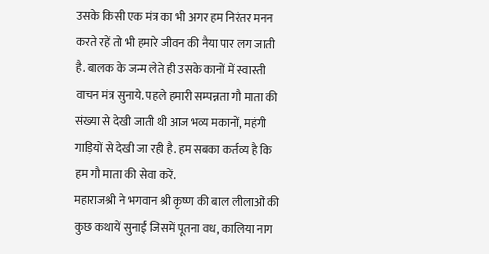उसके किसी एक मंत्र का भी अगर हम निरंतर मनन करते रहें तो भी हमारे जीवन की नैया पार लग जाती है. बालक के जन्म लेते ही उसके कानों में स्वास्ती वाचन मंत्र सुनाये. पहले हमारी सम्पन्नता गौ माता की संख्या से देखी जाती थी आज भव्य मकानों, महंगी गाड़ियों से देखी जा रही है. हम सबका कर्तव्य है कि हम गौ माता की सेवा करें.
महाराजश्री ने भगवान श्री कृष्ण की बाल लीलाओं की कुछ कथायें सुनाईं जिसमें पूतना वध, कालिया नाग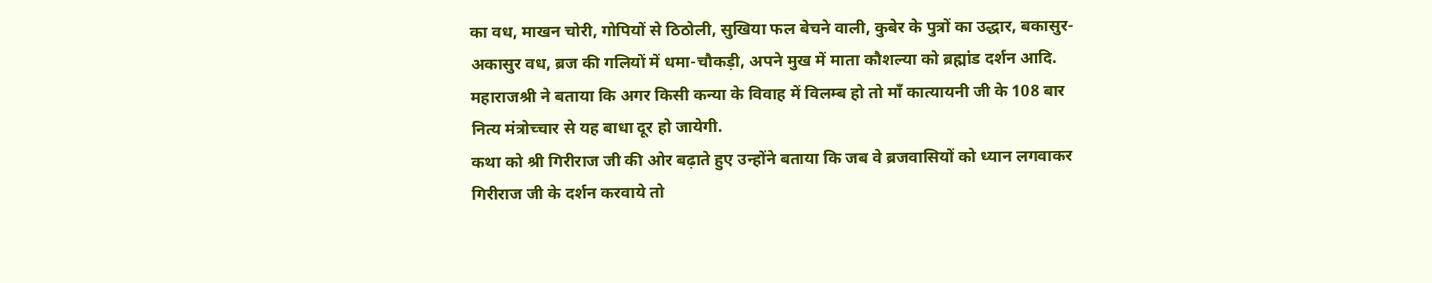का वध, माखन चोरी, गोपियों से ठिठोली, सुखिया फल बेचने वाली, कुबेर के पुत्रों का उद्धार, बकासुर-अकासुर वध, ब्रज की गलियों में धमा-चौकड़ी, अपने मुख में माता कौशल्या को ब्रह्मांड दर्शन आदि. महाराजश्री ने बताया कि अगर किसी कन्या के विवाह में विलम्ब हो तो माँ कात्यायनी जी के 108 बार नित्य मंत्रोच्चार से यह बाधा दूर हो जायेगी.
कथा को श्री गिरीराज जी की ओर बढ़ाते हुए उन्होंने बताया कि जब वे ब्रजवासियों को ध्यान लगवाकर गिरीराज जी के दर्शन करवाये तो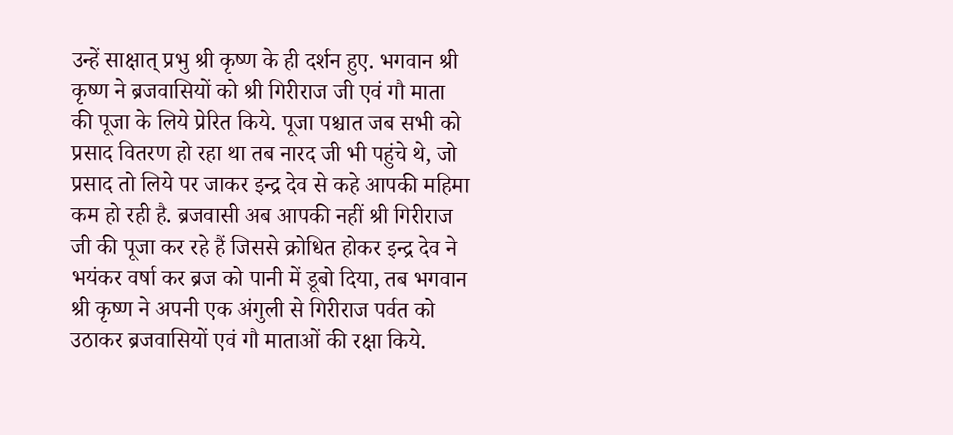उन्हें साक्षात् प्रभु श्री कृष्ण के ही दर्शन हुए. भगवान श्री कृष्ण ने ब्रजवासियों को श्री गिरीराज जी एवं गौ माता की पूजा के लिये प्रेरित किये. पूजा पश्चात जब सभी को प्रसाद वितरण हो रहा था तब नारद जी भी पहुंचे थे, जो प्रसाद तो लिये पर जाकर इन्द्र देव से कहे आपकी महिमा कम हो रही है. ब्रजवासी अब आपकी नहीं श्री गिरीराज जी की पूजा कर रहे हैं जिससे क्रोधित होकर इन्द्र देव ने भयंकर वर्षा कर ब्रज को पानी में डूबो दिया, तब भगवान श्री कृष्ण ने अपनी एक अंगुली से गिरीराज पर्वत को उठाकर ब्रजवासियों एवं गौ माताओं की रक्षा किये.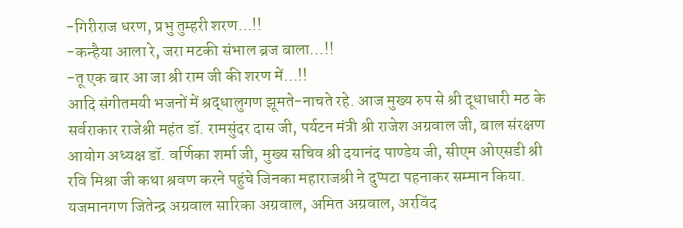-गिरीराज धरण, प्रभु तुम्हरी शरण…!!
-कन्हैया आला रे, जरा मटकी संभाल ब्रज बाला…!!
-तू एक बार आ जा श्री राम जी की शरण में…!!
आदि संगीतमयी भजनों में श्रद्धालुगण झूमते-नाचते रहे. आज मुख्य रुप से श्री दूधाधारी मठ के सर्वराकार राजेश्री महंत डॉ. रामसुंदर दास जी, पर्यटन मंत्री श्री राजेश अग्रवाल जी, बाल संरक्षण आयोग अध्यक्ष डॉ. वर्णिका शर्मा जी, मुख्य सचिव श्री दयानंद पाण्डेय जी, सीएम ओएसडी श्री रवि मिश्रा जी कथा श्रवण करने पहुंचे जिनका महाराजश्री ने दुप्पटा पहनाकर सम्मान किया. यजमानगण जितेन्द्र अग्रवाल सारिका अग्रवाल, अमित अग्रवाल, अरविंद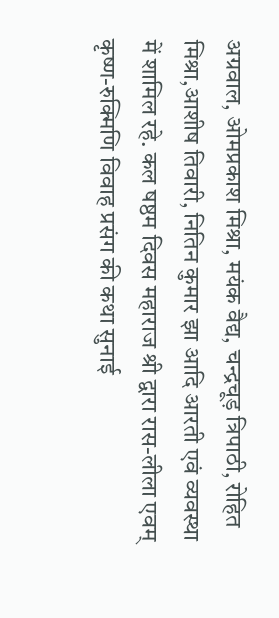अग्रवाल, ओमप्रकाश मिश्रा, मयंक वैद्य, चन्द्रचूड़ त्रिपाठी, रोहित मिश्रा,आशीष तिवारी, नितिन कुमार झा आदि आरती एवं व्यवस्था में शामिल रहे. कल षष्ठम दिवस महाराज श्री द्वारा रास-लीला एवम् कृष्ण-रुक्मिणि विवाह प्रसंग की कथा सुनाई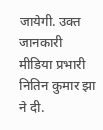जायेगी. उक्त जानकारी मीडिया प्रभारी नितिन कुमार झा ने दी.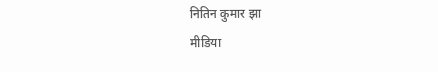नितिन कुमार झा
मीडिया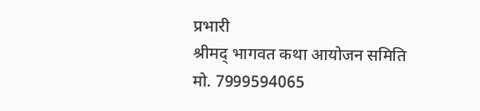प्रभारी
श्रीमद् भागवत कथा आयोजन समिति
मो. 7999594065